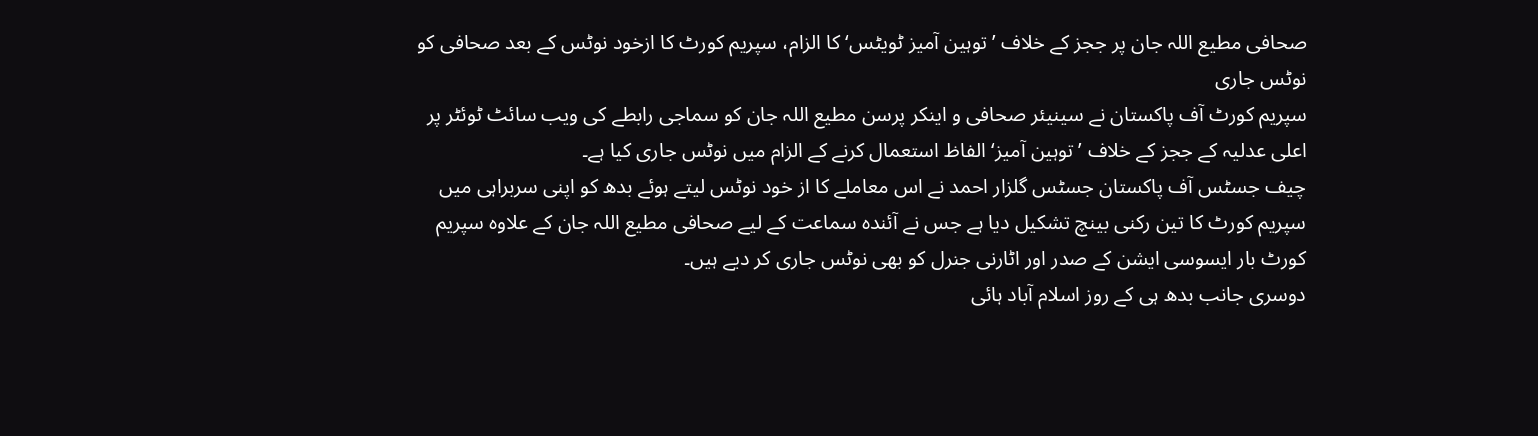صحافی مطیع اللہ جان پر ججز کے خلاف ’توہین آمیز ٹویٹس‘ کا الزام، سپریم کورٹ کا ازخود نوٹس کے بعد صحافی کو نوٹس جاری
سپریم کورٹ آف پاکستان نے سینیئر صحافی و اینکر پرسن مطیع اللہ جان کو سماجی رابطے کی ویب سائٹ ٹوئٹر پر اعلی عدلیہ کے ججز کے خلاف ’توہین آمیز‘ الفاظ استعمال کرنے کے الزام میں نوٹس جاری کیا ہے۔
چیف جسٹس آف پاکستان جسٹس گلزار احمد نے اس معاملے کا از خود نوٹس لیتے ہوئے بدھ کو اپنی سربراہی میں سپریم کورٹ کا تین رکنی بینچ تشکیل دیا ہے جس نے آئندہ سماعت کے لیے صحافی مطیع اللہ جان کے علاوہ سپریم کورٹ بار ایسوسی ایشن کے صدر اور اٹارنی جنرل کو بھی نوٹس جاری کر دیے ہیں۔
دوسری جانب بدھ ہی کے روز اسلام آباد ہائی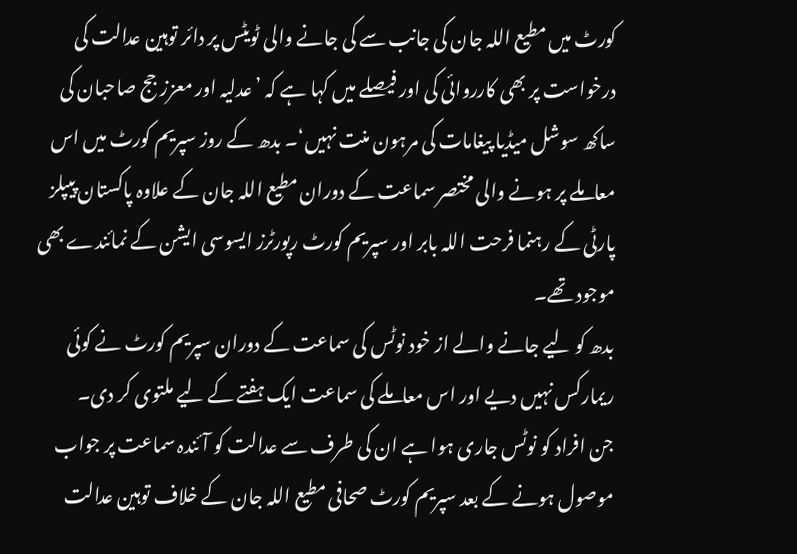کورٹ میں مطیع اللہ جان کی جانب سے کی جانے والی ٹویٹس پر دائر توہین عدالت کی درخواست پر بھی کارروائی کی اور فیصلے میں کہا ہے کہ ’عدلیہ اور معزز جج صاحبان کی ساکھ سوشل میڈیا پیغامات کی مرہون منت نہیں‘۔ بدھ کے روز سپریم کورٹ میں اس معاملے پر ہونے والی مختصر سماعت کے دوران مطیع اللہ جان کے علاوہ پاکستان پیپلز پارٹی کے رہنما فرحت اللہ بابر اور سپریم کورٹ رپورٹرز ایسوسی ایشن کے نمائندے بھی موجود تھے۔
بدھ کو لیے جانے والے از خود نوٹس کی سماعت کے دوران سپریم کورٹ نے کوئی ریمارکس نہیں دیے اور اس معاملے کی سماعت ایک ہفتے کے لیے ملتوی کر دی۔
جن افراد کو نوٹس جاری ہوا ہے ان کی طرف سے عدالت کو آئندہ سماعت پر جواب موصول ہونے کے بعد سپریم کورٹ صحافی مطیع اللہ جان کے خلاف توہین عدالت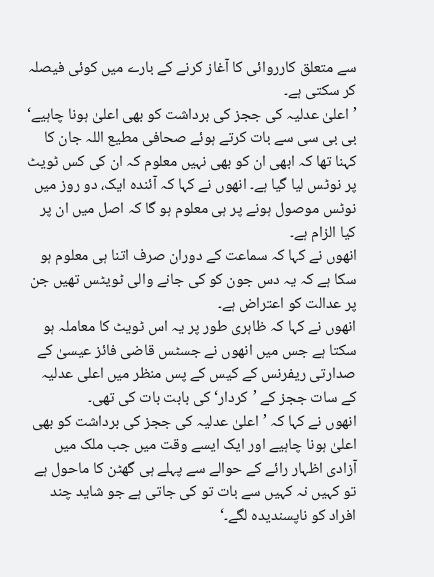سے متعلق کارروائی کا آغاز کرنے کے بارے میں کوئی فیصلہ کر سکتی ہے۔
’اعلیٰ عدلیہ کی ججز کی برداشت کو بھی اعلیٰ ہونا چاہیے‘
بی بی سی سے بات کرتے ہوئے صحافی مطیع اللہ جان کا کہنا تھا کہ ابھی ان کو بھی نہیں معلوم کہ ان کی کس ٹویٹ پر نوٹس لیا گیا ہے۔ انھوں نے کہا کہ آئندہ ایک، دو روز میں نوٹس موصول ہونے پر ہی معلوم ہو گا کہ اصل میں ان پر کیا الزام ہے۔
انھوں نے کہا کہ سماعت کے دوران صرف اتنا ہی معلوم ہو سکا ہے کہ یہ دس جون کو کی جانے والی ٹویٹس تھیں جن پر عدالت کو اعتراض ہے۔
انھوں نے کہا کہ ظاہری طور پر یہ اس ٹویٹ کا معاملہ ہو سکتا ہے جس میں انھوں نے جسٹس قاضی فائز عیسیٰ کے صدارتی ریفرنس کے کیس کے پس منظر میں اعلی عدلیہ کے سات ججز کے ’کردار‘ کی بابت بات کی تھی۔
انھوں نے کہا کہ ’اعلیٰ عدلیہ کی ججز کی برداشت کو بھی اعلیٰ ہونا چاہیے اور ایک ایسے وقت میں جب ملک میں آزادی اظہار رائے کے حوالے سے پہلے ہی گھٹن کا ماحول ہے تو کہیں نہ کہیں سے بات تو کی جاتی ہے جو شاید چند افراد کو ناپسندیدہ لگے۔‘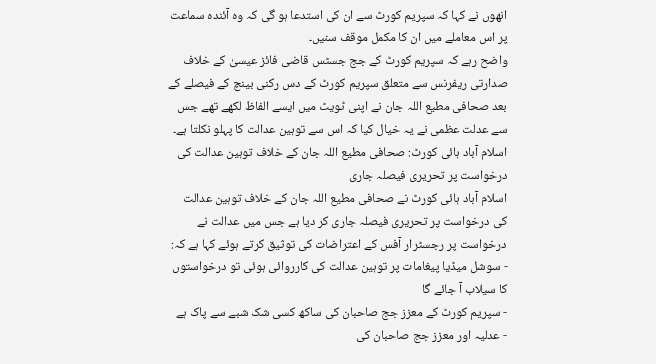انھوں نے کہا کہ سپریم کورٹ سے ان کی استدعا ہو گی کہ وہ آئندہ سماعت پر اس معاملے میں ان کا مکمل موقف سنیں۔
واضح رہے کہ سپریم کورٹ کے جج جسٹس قاضی فائز عیسیٰ کے خلاف صدارتی ریفرنس سے متعلق سپریم کورٹ کے دس رکنی بینچ کے فیصلے کے بعد صحافی مطیع اللہ جان نے اپنی ٹویٹ میں ایسے الفاظ لکھے تھے جس سے عدلت عظمی نے یہ خیال کیا کہ اس سے توہین عدالت کا پہلو نکلتا ہے۔
اسلام آباد ہائی کورٹ: صحافی مطیع اللہ جان کے خلاف توہین عدالت کی درخواست پر تحریری فیصلہ جاری
اسلام آباد ہائی کورٹ نے صحافی مطیع اللہ جان کے خلاف توہین عدالت کی درخواست پر تحریری فیصلہ جاری کر دیا ہے جس میں عدالت نے درخواست پر رجسٹرار آفس کے اعتراضات کی توثیق کرتے ہوئے کہا ہے کہ:
- سوشل میڈیا پیغامات پر توہین عدالت کی کارروائی ہوئی تو درخواستوں کا سیلاب آ جائے گا
- سپریم کورٹ کے معزز جج صاحبان کی ساکھ کسی شک شبے سے پاک ہے
- عدلیہ اور معزز جج صاحبان کی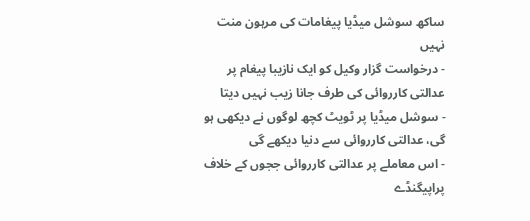ساکھ سوشل میڈیا پیغامات کی مرہون منت نہیں
- درخواست گزار وکیل کو ایک نازیبا پیغام پر عدالتی کارروائی کی طرف جانا زیب نہیں دیتا
- سوشل میڈیا پر ٹویٹ کچھ لوگوں نے دیکھی ہو گی، عدالتی کارروائی سے دنیا دیکھے گی
- اس معاملے پر عدالتی کارروائی ججوں کے خلاف پراپیگنڈے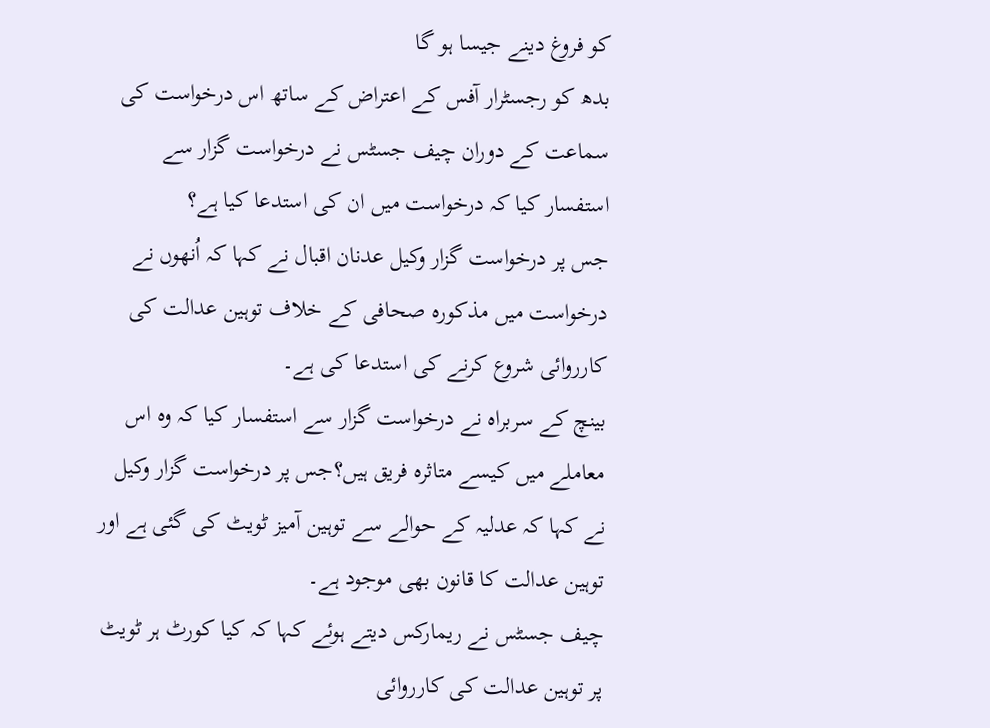کو فروغ دینے جیسا ہو گا
بدھ کو رجسٹرار آفس کے اعتراض کے ساتھ اس درخواست کی سماعت کے دوران چیف جسٹس نے درخواست گزار سے استفسار کیا کہ درخواست میں ان کی استدعا کیا ہے؟
جس پر درخواست گزار وکیل عدنان اقبال نے کہا کہ اُنھوں نے درخواست میں مذکورہ صحافی کے خلاف توہین عدالت کی کارروائی شروع کرنے کی استدعا کی ہے۔
بینچ کے سربراہ نے درخواست گزار سے استفسار کیا کہ وہ اس معاملے میں کیسے متاثرہ فریق ہیں؟جس پر درخواست گزار وکیل نے کہا کہ عدلیہ کے حوالے سے توہین آمیز ٹویٹ کی گئی ہے اور توہین عدالت کا قانون بھی موجود ہے۔
چیف جسٹس نے ریمارکس دیتے ہوئے کہا کہ کیا کورٹ ہر ٹویٹ پر توہین عدالت کی کارروائی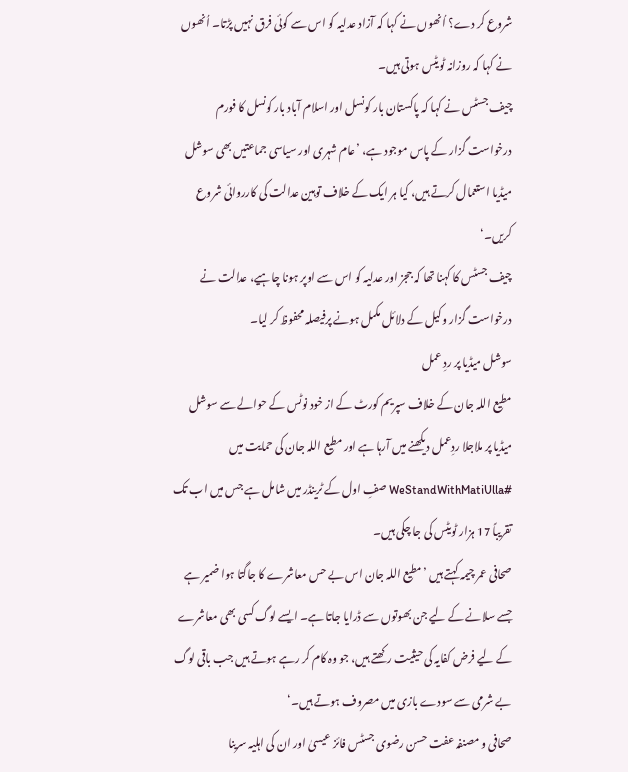شروع کر دے؟ اُنھوں نے کہا کہ آزاد عدلیہ کو اس سے کوئی فرق نہیں پڑتا۔ اُنھوں نے کہا کہ روزانہ ٹویٹس ہوتی ہیں۔
چیف جسٹس نے کہا کہ پاکستان بار کونسل اور اسلام آباد بار کونسل کا فورم درخواست گزار کے پاس موجود ہے، ’عام شہری اور سیاسی جماعتیں بھی سوشل میڈیا استعمال کرتے ہیں، کیا ہر ایک کے خلاف توہین عدالت کی کارروائی شروع کریں۔‘
چیف جسٹس کا کہنا تھا کہ ججز اور عدلیہ کو اس سے اوپر ہونا چاہیے، عدالت نے درخواست گزار وکیل کے دلائل مکمل ہونے پرفیصلہ محفوظ کر لیا۔
سوشل میڈیا پر ردِ عمل
مطیع اللہ جان کے خلاف سپریم کورٹ کے از خود نوٹس کے حوالے سے سوشل میڈیا پر ملاجلا ردِعمل دیکھنے میں آرہا ہے اور مطیع اللہ جان کی حمایت میں #WeStandWithMatiUlla صفِ اول کے ٹرینڈر میں شامل ہے جس میں اب تک تقریباً 17 ہزار ٹویٹس کی جا چکی ہیں۔
صحافی عمر چیمہ کہتے ہیں ’مطیع اللہ جان اس بے حس معاشرے کا جاگتا ہوا ضمیر ہے جسے سلانے کے لیے جن بھوتوں سے ڈرایا جاتا ہے۔ ایسے لوگ کسی بھی معاشرے کے لیے فرض کفایہ کی حیثیت رکھتے ہیں، جو وہ کام کر رہے ہوتے ہیں جب باقی لوگ بے شرمی سے سودے بازی میں مصروف ہوتے ہیں۔‘
صحافی و مصنفہ عفت حسن رضوی جسٹس فائز عیسیٰ اور ان کی اہلیہ سرینا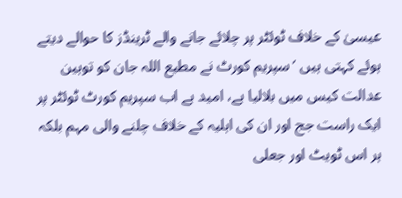عیسیٰ کے خلاف ٹوئٹر پر چلائے جانے والے ٹرینڈز کا حوالے دیتے ہوئے کہتی ہیں ’سپریم کورٹ نے مطیع اللہ جان کو توہین عدالت کیس میں بلالیا ہے، امید ہے اب سپریم کورٹ ٹوئٹر پر ایک راست جج اور ان کی اہلیہ کے خلاف چلنے والی مہم بلکہ ہر اس ٹویٹ اور جعلی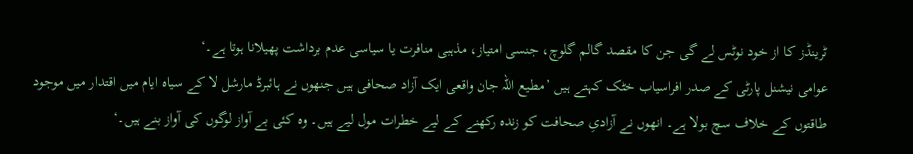ٹرینڈز کا از خود نوٹس لے گی جن کا مقصد گالم گلوچ، جنسی امتیاز، مذہبی منافرت یا سیاسی عدم برداشت پھیلانا ہوتا ہے۔‘
عوامی نیشنل پارٹی کے صدر افراسیاب خٹک کہتے ہیں ’مطیع اللہ جان واقعی ایک آزاد صحافی ہیں جنھوں نے ہائبرڈ مارشل لا کے سیاہ ایام میں اقتدار میں موجود طاقتوں کے خلاف سچ بولا ہے۔ انھوں نے آزادیِ صحافت کو زندہ رکھنے کے لیے خطرات مول لیے ہیں۔ وہ کئی بے آواز لوگوں کی آواز بنے ہیں۔‘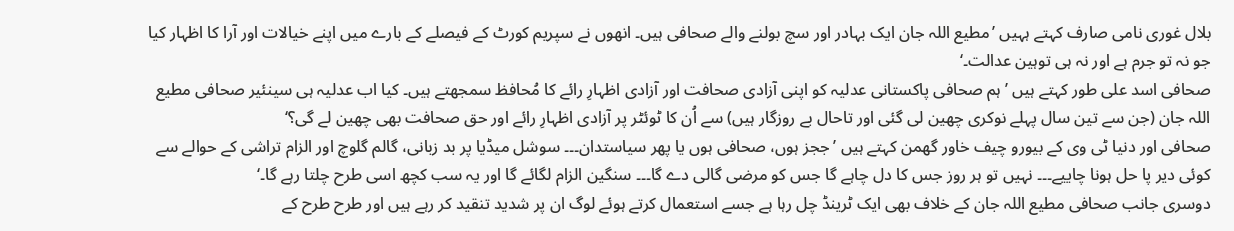بلال غوری نامی صارف کہتے ہہیں ’مطیع اللہ جان ایک بہادر اور سچ بولنے والے صحافی ہیں۔ انھوں نے سپریم کورٹ کے فیصلے کے بارے میں اپنے خیالات اور آرا کا اظہار کیا جو نہ تو جرم ہے اور نہ ہی توہین عدالت۔‘
صحافی اسد علی طور کہتے ہیں ’ہم صحافی پاکستانی عدلیہ کو اپنی آزادی صحافت اور آزادی اظہارِ رائے کا مُحافظ سمجھتے ہیں۔ کیا اب عدلیہ ہی سینئیر صحافی مطیع اللہ جان (جن سے تین سال پہلے نوکری چھین لی گئی اور تاحال بے روزگار ہیں) سے اُن کا ٹوئٹر پر آزادی اظہارِ رائے اور حق صحافت بھی چھین لے گی؟‘
صحافی اور دنیا ٹی وی کے بیورو چیف خاور گھمن کہتے ہیں ’ججز ہوں، صحافی ہوں یا پھر سیاستدان۔۔۔ سوشل میڈیا پر بد زبانی، گالم گلوچ اور الزام تراشی کے حوالے سے کوئی دیر پا حل ہونا چاییے۔۔۔ نہیں تو ہر روز جس کا دل چاہے گا جس کو مرضی گالی دے گا۔۔۔ سنگین الزام لگائے گا اور یہ سب کچھ اسی طرح چلتا رہے گا۔‘
دوسری جانب صحافی مطیع اللہ جان کے خلاف بھی ایک ٹرینڈ چل رہا ہے جسے استعمال کرتے ہوئے لوگ ان پر شدید تنقید کر رہے ہیں اور طرح طرح کے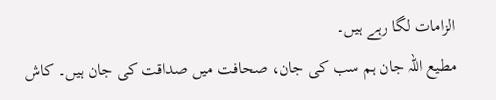الزامات لگا رہے ہیں۔
مطیع اللہ جان ہم سب کی جان، صحافت میں صداقت کی جان ہیں۔ کاش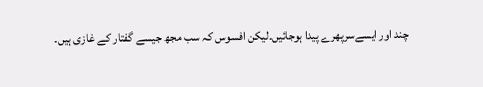چند اور ایسےسرپھرے پیدا ہوجائیں۔لیکن افسوس کہ سب مجھ جیسے گفتار کے غازی ہیں۔